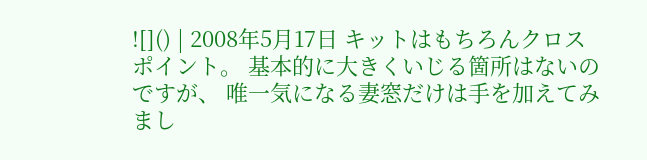![]() | 2008年5月17日 キットはもちろんクロスポイント。 基本的に大きくいじる箇所はないのですが、 唯一気になる妻窓だけは手を加えてみまし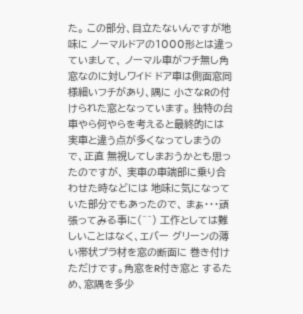た。 この部分、目立たないんですが地味に ノーマルドアの1000形とは違っていまして、 ノーマル車がフチ無し角窓なのに対しワイド ドア車は側面窓同様細いフチがあり、隅に 小さなRの付けられた窓となっています。 独特の台車やら何やらを考えると最終的には 実車と違う点が多くなってしまうので、正直 無視してしまおうかとも思ったのですが、 実車の車端部に乗り合わせた時などには 地味に気になっていた部分でもあったので、 まぁ・・・頑張ってみる事に(^^) 工作としては難しいことはなく、エバー グリーンの薄い帯状プラ材を窓の断面に 巻き付けただけです。角窓をR付き窓と するため、窓隅を多少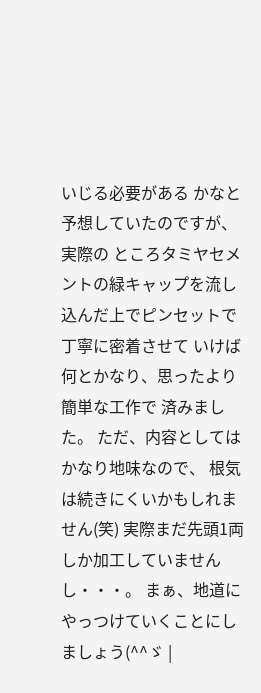いじる必要がある かなと予想していたのですが、実際の ところタミヤセメントの緑キャップを流し 込んだ上でピンセットで丁寧に密着させて いけば何とかなり、思ったより簡単な工作で 済みました。 ただ、内容としてはかなり地味なので、 根気は続きにくいかもしれません(笑) 実際まだ先頭1両しか加工していませんし・・・。 まぁ、地道にやっつけていくことにしましょう(^^ゞ |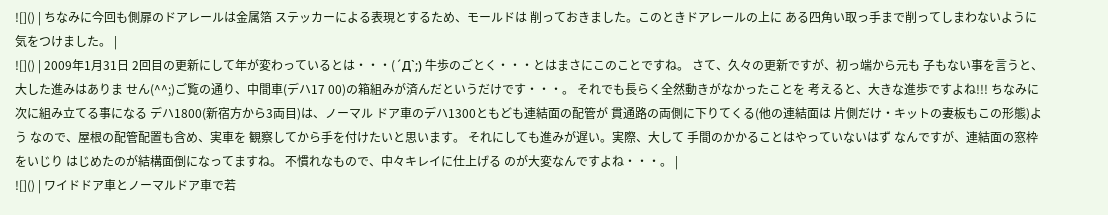![]() | ちなみに今回も側扉のドアレールは金属箔 ステッカーによる表現とするため、モールドは 削っておきました。このときドアレールの上に ある四角い取っ手まで削ってしまわないように 気をつけました。 |
![]() | 2009年1月31日 2回目の更新にして年が変わっているとは・・・(´Д`;) 牛歩のごとく・・・とはまさにこのことですね。 さて、久々の更新ですが、初っ端から元も 子もない事を言うと、大した進みはありま せん(^^;)ご覧の通り、中間車(デハ17 00)の箱組みが済んだというだけです・・・。 それでも長らく全然動きがなかったことを 考えると、大きな進歩ですよね!!! ちなみに次に組み立てる事になる デハ1800(新宿方から3両目)は、ノーマル ドア車のデハ1300ともども連結面の配管が 貫通路の両側に下りてくる(他の連結面は 片側だけ・キットの妻板もこの形態)よう なので、屋根の配管配置も含め、実車を 観察してから手を付けたいと思います。 それにしても進みが遅い。実際、大して 手間のかかることはやっていないはず なんですが、連結面の窓枠をいじり はじめたのが結構面倒になってますね。 不慣れなもので、中々キレイに仕上げる のが大変なんですよね・・・。 |
![]() | ワイドドア車とノーマルドア車で若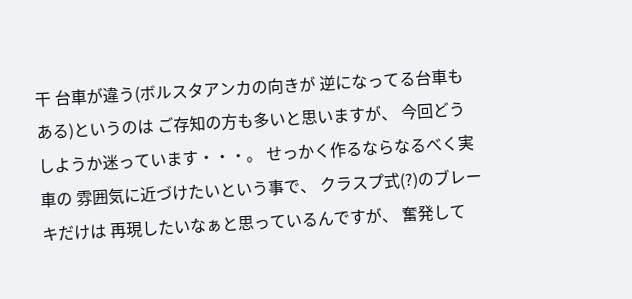干 台車が違う(ボルスタアンカの向きが 逆になってる台車もある)というのは ご存知の方も多いと思いますが、 今回どうしようか迷っています・・・。 せっかく作るならなるべく実車の 雰囲気に近づけたいという事で、 クラスプ式(?)のブレーキだけは 再現したいなぁと思っているんですが、 奮発して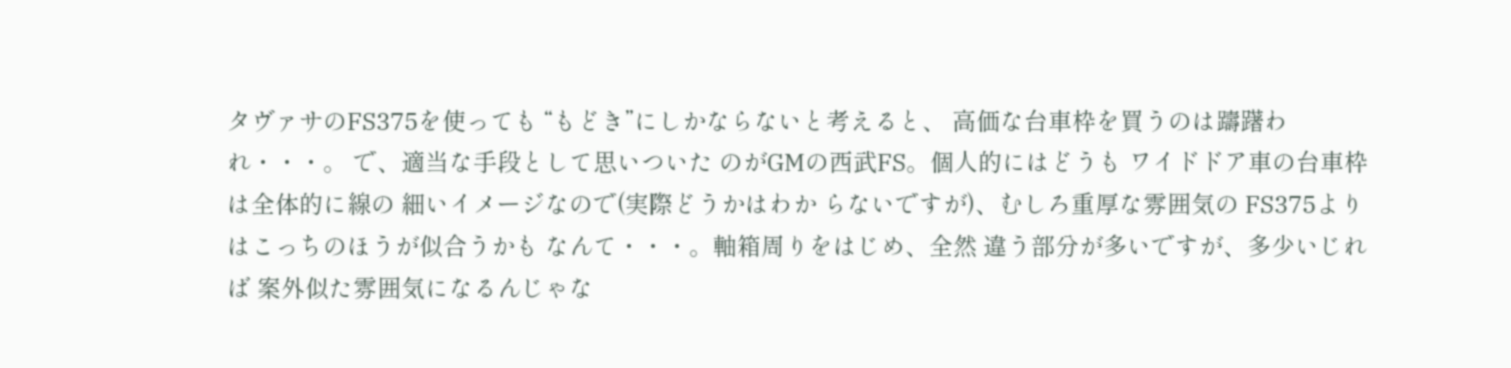タヴァサのFS375を使っても “もどき”にしかならないと考えると、 高価な台車枠を買うのは躊躇われ・・・。 で、適当な手段として思いついた のがGMの西武FS。個人的にはどうも ワイドドア車の台車枠は全体的に線の 細いイメージなので(実際どうかはわか らないですが)、むしろ重厚な雰囲気の FS375よりはこっちのほうが似合うかも なんて・・・。軸箱周りをはじめ、全然 違う部分が多いですが、多少いじれば 案外似た雰囲気になるんじゃな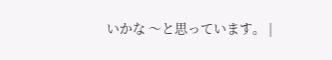いかな 〜と思っています。 |